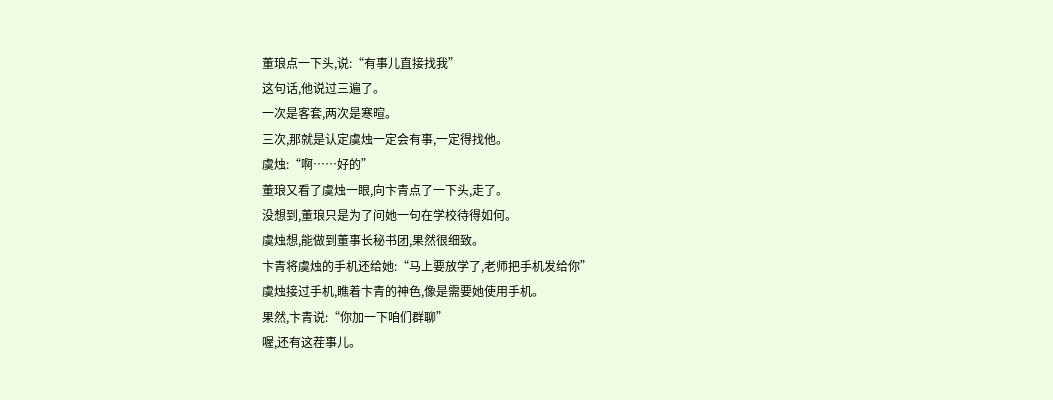董琅点一下头,说:“有事儿直接找我”
这句话,他说过三遍了。
一次是客套,两次是寒暄。
三次,那就是认定虞烛一定会有事,一定得找他。
虞烛:“啊……好的”
董琅又看了虞烛一眼,向卞青点了一下头,走了。
没想到,董琅只是为了问她一句在学校待得如何。
虞烛想,能做到董事长秘书团,果然很细致。
卞青将虞烛的手机还给她:“马上要放学了,老师把手机发给你”
虞烛接过手机,瞧着卞青的神色,像是需要她使用手机。
果然,卞青说:“你加一下咱们群聊”
喔,还有这茬事儿。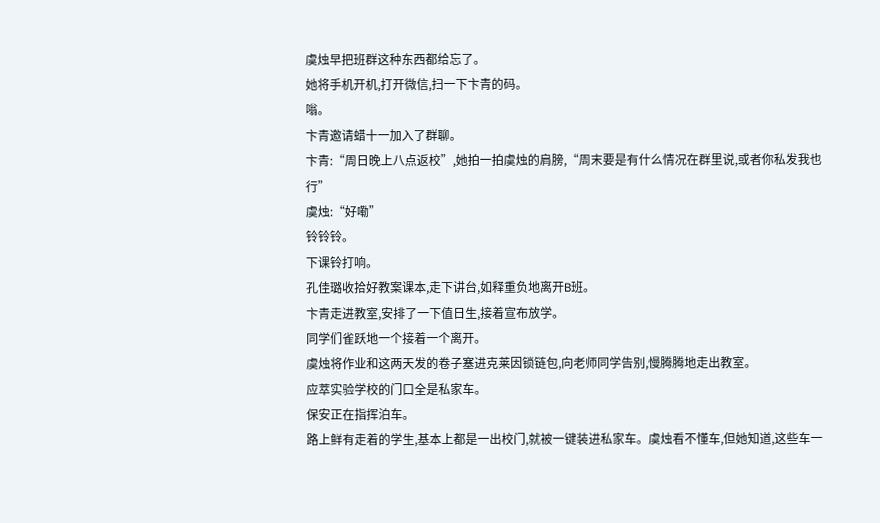虞烛早把班群这种东西都给忘了。
她将手机开机,打开微信,扫一下卞青的码。
嗡。
卞青邀请蜡十一加入了群聊。
卞青:“周日晚上八点返校”,她拍一拍虞烛的肩膀,“周末要是有什么情况在群里说,或者你私发我也行”
虞烛:“好嘞”
铃铃铃。
下课铃打响。
孔佳璐收拾好教案课本,走下讲台,如释重负地离开B班。
卞青走进教室,安排了一下值日生,接着宣布放学。
同学们雀跃地一个接着一个离开。
虞烛将作业和这两天发的卷子塞进克莱因锁链包,向老师同学告别,慢腾腾地走出教室。
应萃实验学校的门口全是私家车。
保安正在指挥泊车。
路上鲜有走着的学生,基本上都是一出校门,就被一键装进私家车。虞烛看不懂车,但她知道,这些车一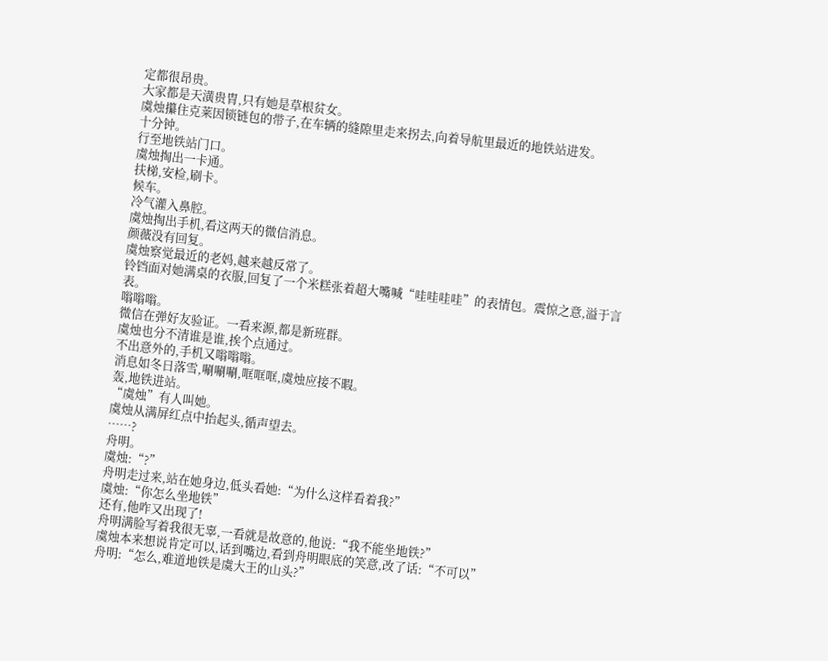定都很昂贵。
大家都是天潢贵胄,只有她是草根贫女。
虞烛攥住克莱因锁链包的带子,在车辆的缝隙里走来拐去,向着导航里最近的地铁站进发。
十分钟。
行至地铁站门口。
虞烛掏出一卡通。
扶梯,安检,刷卡。
候车。
冷气灌入鼻腔。
虞烛掏出手机,看这两天的微信消息。
颜薇没有回复。
虞烛察觉最近的老妈,越来越反常了。
铃铛面对她满桌的衣服,回复了一个米糕张着超大嘴喊“哇哇哇哇”的表情包。震惊之意,溢于言表。
嗡嗡嗡。
微信在弹好友验证。一看来源,都是新班群。
虞烛也分不清谁是谁,挨个点通过。
不出意外的,手机又嗡嗡嗡。
消息如冬日落雪,唰唰唰,哐哐哐,虞烛应接不暇。
轰,地铁进站。
“虞烛”有人叫她。
虞烛从满屏红点中抬起头,循声望去。
……?
舟明。
虞烛:“?”
舟明走过来,站在她身边,低头看她:“为什么这样看着我?”
虞烛:“你怎么坐地铁”
还有,他咋又出现了!
舟明满脸写着我很无辜,一看就是故意的,他说:“我不能坐地铁?”
虞烛本来想说肯定可以,话到嘴边,看到舟明眼底的笑意,改了话:“不可以”
舟明:“怎么,难道地铁是虞大王的山头?”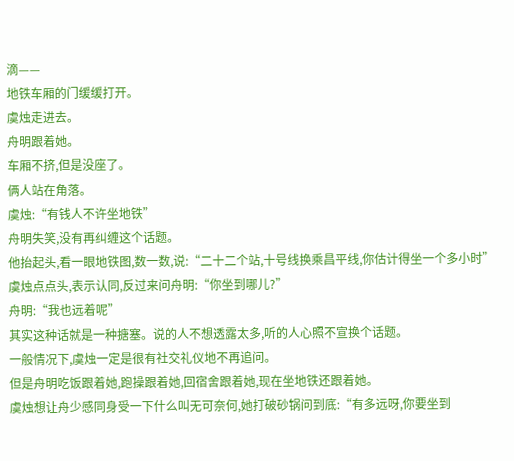滴——
地铁车厢的门缓缓打开。
虞烛走进去。
舟明跟着她。
车厢不挤,但是没座了。
俩人站在角落。
虞烛:“有钱人不许坐地铁”
舟明失笑,没有再纠缠这个话题。
他抬起头,看一眼地铁图,数一数,说:“二十二个站,十号线换乘昌平线,你估计得坐一个多小时”
虞烛点点头,表示认同,反过来问舟明:“你坐到哪儿?”
舟明:“我也远着呢”
其实这种话就是一种搪塞。说的人不想透露太多,听的人心照不宣换个话题。
一般情况下,虞烛一定是很有社交礼仪地不再追问。
但是舟明吃饭跟着她,跑操跟着她,回宿舍跟着她,现在坐地铁还跟着她。
虞烛想让舟少感同身受一下什么叫无可奈何,她打破砂锅问到底:“有多远呀,你要坐到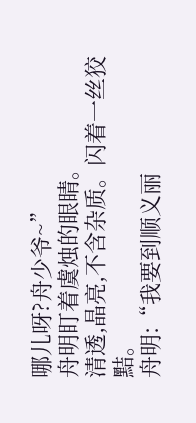哪儿呀?舟少爷~”
舟明盯着虞烛的眼睛。
清透,晶亮,不含杂质。闪着一丝狡黠。
舟明:“我要到顺义丽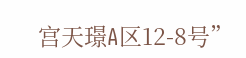宫天璟A区12-8号”